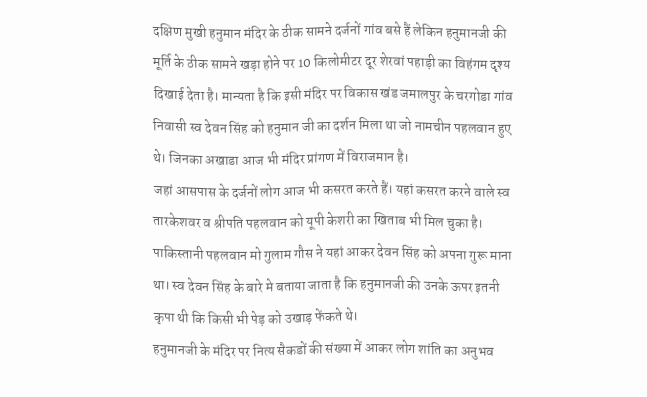दक्षिण मुखी हनुमान मंदिर के ठीक सामने दर्जनों गांव बसे हैं लेकिन हनुमानजी की मूर्ति के ठीक सामने खड़ा होने पर 10 किलोमीटर दूर शेरवां पहाड़ी का विहंगम दृश्य दिखाई देता है। मान्यता है कि इसी मंदिर पर विकास खंड जमालपुर के चरगोडा गांव निवासी स्व देवन सिंह को हनुमान जी का दर्शन मिला था जो नामचीन पहलवान हुए थे। जिनका अखाडा आज भी मंदिर प्रांगण में विराजमान है।
जहां आसपास के दर्जनों लोग आज भी कसरत करते हैं। यहां कसरत करने वाले स्व तारकेशवर व श्रीपति पहलवान को यूपी केशरी का खिताब भी मिल चुका है। पाकिस्तानी पहलवान मो गुलाम गौस ने यहां आकर देवन सिंह को अपना गुरू माना था। स्व देवन सिंह के बारे मे बताया जाता है कि हनुमानजी की उनके ऊपर इतनी कृपा थी कि किसी भी पेड़ को उखाड़ फेंकते थे।
हनुमानजी के मंदिर पर नित्य सैकडों की संख्या में आकर लोग शांति का अनुभव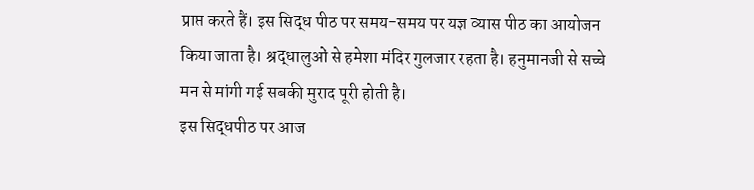प्राप्त करते हैं। इस सिद्ध पीठ पर समय-समय पर यज्ञ व्यास पीठ का आयोजन किया जाता है। श्रद्धालुओं से हमेशा मंदिर गुलजार रहता है। हनुमानजी से सच्चे मन से मांगी गई सबकी मुराद पूरी होती है।
इस सिद्धपीठ पर आज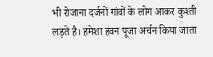भी रोजाना दर्जनों गांवों के लोग आकर कुश्ती लड़ते है। हमेशा हवन पूजा अर्चन किया जाता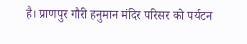है। प्राणपुर गौरी हनुमान मंदिर परिसर को पर्यटन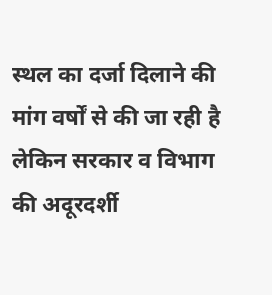स्थल का दर्जा दिलाने की मांग वर्षों से की जा रही है लेकिन सरकार व विभाग की अदूरदर्शी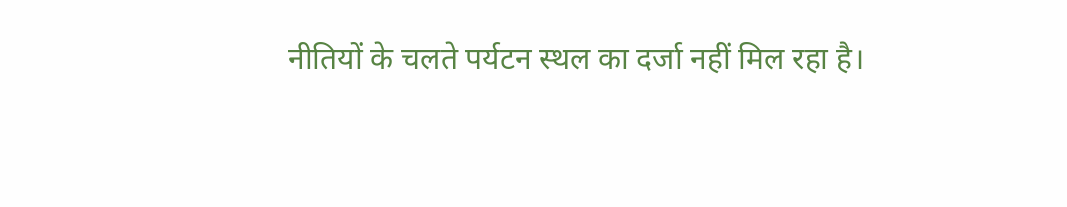नीतियों के चलते पर्यटन स्थल का दर्जा नहीं मिल रहा है।